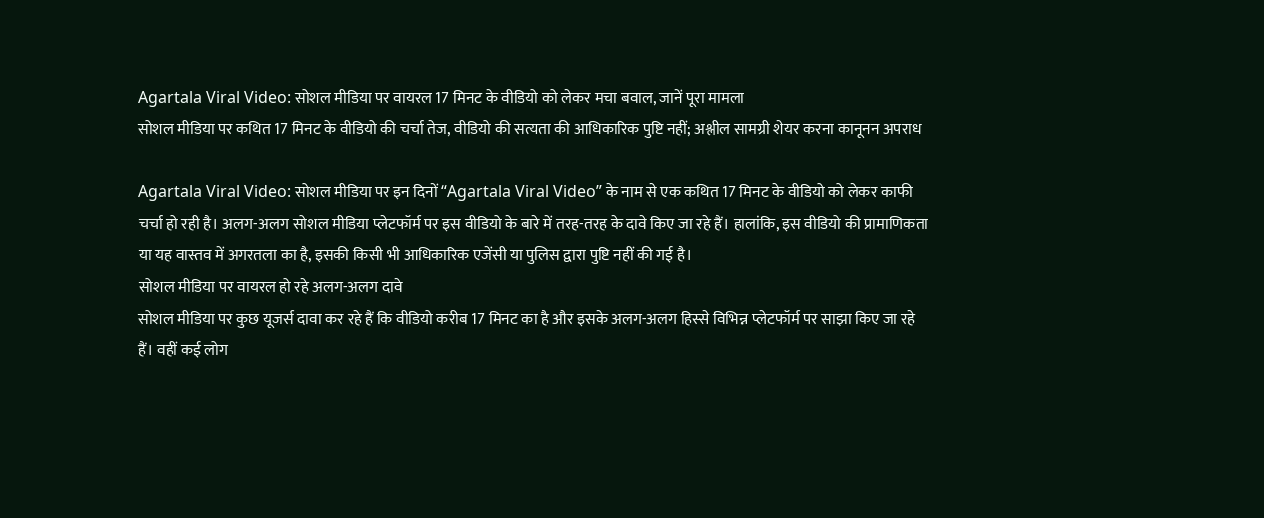Agartala Viral Video: सोशल मीडिया पर वायरल 17 मिनट के वीडियो को लेकर मचा बवाल, जानें पूरा मामला
सोशल मीडिया पर कथित 17 मिनट के वीडियो की चर्चा तेज, वीडियो की सत्यता की आधिकारिक पुष्टि नहीं; अश्लील सामग्री शेयर करना कानूनन अपराध

Agartala Viral Video: सोशल मीडिया पर इन दिनों “Agartala Viral Video” के नाम से एक कथित 17 मिनट के वीडियो को लेकर काफी चर्चा हो रही है। अलग-अलग सोशल मीडिया प्लेटफॉर्म पर इस वीडियो के बारे में तरह-तरह के दावे किए जा रहे हैं। हालांकि, इस वीडियो की प्रामाणिकता या यह वास्तव में अगरतला का है, इसकी किसी भी आधिकारिक एजेंसी या पुलिस द्वारा पुष्टि नहीं की गई है।
सोशल मीडिया पर वायरल हो रहे अलग-अलग दावे
सोशल मीडिया पर कुछ यूजर्स दावा कर रहे हैं कि वीडियो करीब 17 मिनट का है और इसके अलग-अलग हिस्से विभिन्न प्लेटफॉर्म पर साझा किए जा रहे हैं। वहीं कई लोग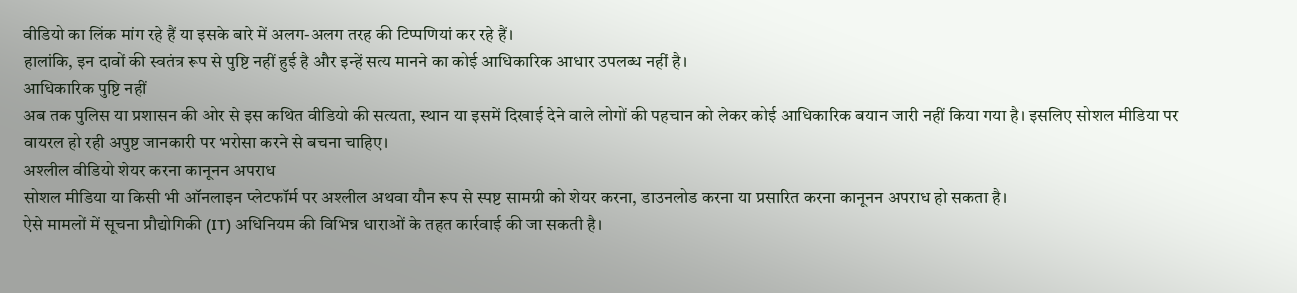वीडियो का लिंक मांग रहे हैं या इसके बारे में अलग-अलग तरह की टिप्पणियां कर रहे हैं।
हालांकि, इन दावों की स्वतंत्र रूप से पुष्टि नहीं हुई है और इन्हें सत्य मानने का कोई आधिकारिक आधार उपलब्ध नहीं है।
आधिकारिक पुष्टि नहीं
अब तक पुलिस या प्रशासन की ओर से इस कथित वीडियो की सत्यता, स्थान या इसमें दिखाई देने वाले लोगों की पहचान को लेकर कोई आधिकारिक बयान जारी नहीं किया गया है। इसलिए सोशल मीडिया पर वायरल हो रही अपुष्ट जानकारी पर भरोसा करने से बचना चाहिए।
अश्लील वीडियो शेयर करना कानूनन अपराध
सोशल मीडिया या किसी भी ऑनलाइन प्लेटफॉर्म पर अश्लील अथवा यौन रूप से स्पष्ट सामग्री को शेयर करना, डाउनलोड करना या प्रसारित करना कानूनन अपराध हो सकता है।
ऐसे मामलों में सूचना प्रौद्योगिकी (IT) अधिनियम की विभिन्न धाराओं के तहत कार्रवाई की जा सकती है।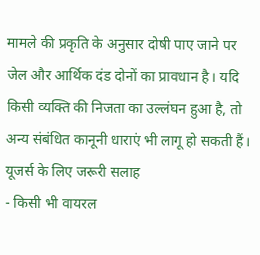मामले की प्रकृति के अनुसार दोषी पाए जाने पर जेल और आर्थिक दंड दोनों का प्रावधान है। यदि किसी व्यक्ति की निजता का उल्लंघन हुआ है, तो अन्य संबंधित कानूनी धाराएं भी लागू हो सकती हैं।
यूजर्स के लिए जरूरी सलाह
- किसी भी वायरल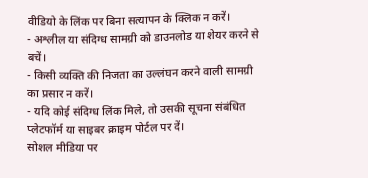वीडियो के लिंक पर बिना सत्यापन के क्लिक न करें।
- अश्लील या संदिग्ध सामग्री को डाउनलोड या शेयर करने से बचें।
- किसी व्यक्ति की निजता का उल्लंघन करने वाली सामग्री का प्रसार न करें।
- यदि कोई संदिग्ध लिंक मिले, तो उसकी सूचना संबंधित प्लेटफॉर्म या साइबर क्राइम पोर्टल पर दें।
सोशल मीडिया पर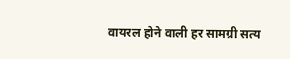वायरल होने वाली हर सामग्री सत्य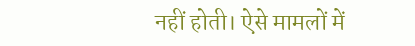नहीं होती। ऐसे मामलों में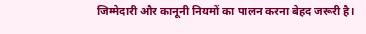जिम्मेदारी और कानूनी नियमों का पालन करना बेहद जरूरी है।